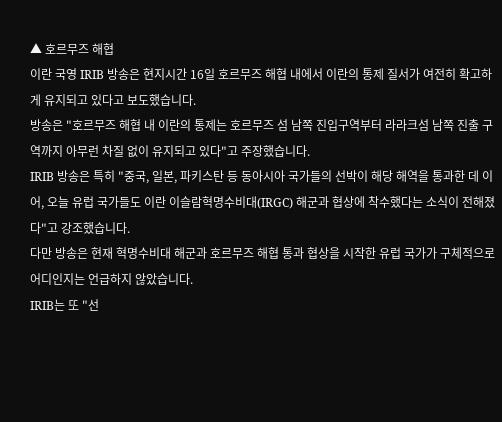▲ 호르무즈 해협
이란 국영 IRIB 방송은 현지시간 16일 호르무즈 해협 내에서 이란의 통제 질서가 여전히 확고하게 유지되고 있다고 보도했습니다.
방송은 "호르무즈 해협 내 이란의 통제는 호르무즈 섬 남쪽 진입구역부터 라라크섬 남쪽 진출 구역까지 아무런 차질 없이 유지되고 있다"고 주장했습니다.
IRIB 방송은 특히 "중국, 일본, 파키스탄 등 동아시아 국가들의 선박이 해당 해역을 통과한 데 이어, 오늘 유럽 국가들도 이란 이슬람혁명수비대(IRGC) 해군과 협상에 착수했다는 소식이 전해졌다"고 강조했습니다.
다만 방송은 현재 혁명수비대 해군과 호르무즈 해협 통과 협상을 시작한 유럽 국가가 구체적으로 어디인지는 언급하지 않았습니다.
IRIB는 또 "선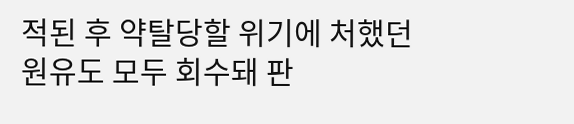적된 후 약탈당할 위기에 처했던 원유도 모두 회수돼 판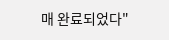매 완료되었다"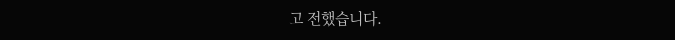고 전했습니다.